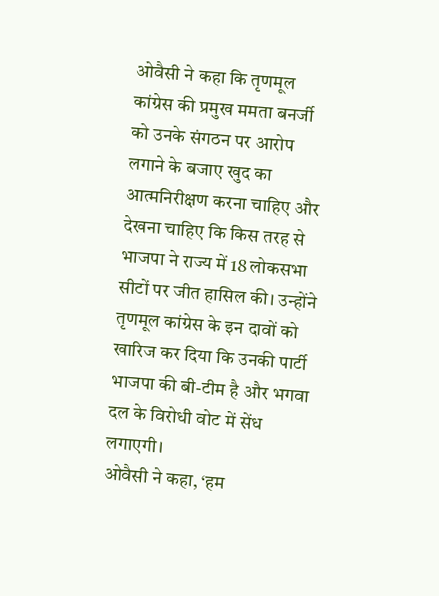ओवैसी ने कहा कि तृणमूल कांग्रेस की प्रमुख ममता बनर्जी को उनके संगठन पर आरोप लगाने के बजाए खुद का आत्मनिरीक्षण करना चाहिए और देखना चाहिए कि किस तरह से भाजपा ने राज्य में 18 लोकसभा सीटों पर जीत हासिल की। उन्होंने तृणमूल कांग्रेस के इन दावों को खारिज कर दिया कि उनकी पार्टी भाजपा की बी-टीम है और भगवा दल के विरोधी वोट में सेंध लगाएगी।
ओवैसी ने कहा, ‘हम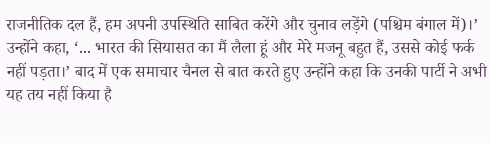राजनीतिक दल हैं, हम अपनी उपस्थिति साबित करेंगे और चुनाव लड़ेंगे (पश्चिम बंगाल में)।’ उन्होंने कहा, ‘... भारत की सियासत का मैं लैला हूं और मेरे मजनू बहुत हैं, उससे कोई फर्क नहीं पड़ता।’ बाद में एक समाचार चैनल से बात करते हुए उन्होंने कहा कि उनकी पार्टी ने अभी यह तय नहीं किया है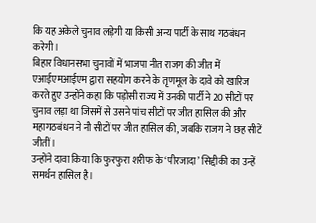कि यह अकेले चुनाव लड़ेगी या किसी अन्य पार्टी के साथ गठबंधन करेगी।
बिहार विधानसभा चुनावों में भाजपा नीत राजग की जीत में एआईएमआईएम द्वारा सहयोग करने के तृणमूल के दावे को खारिज करते हुए उन्होंने कहा कि पड़ोसी राज्य में उनकी पार्टी ने 20 सीटों पर चुनाव लड़ा था जिसमें से उसने पांच सीटों पर जीत हासिल की और महागठबंधन ने नौ सीटों पर जीत हासिल की, जबकि राजग ने छह सीटें जीतीं।
उन्होंने दावा किया कि फुरफुरा शरीफ के ‘पीरजादा’ सिद्दीकी का उन्हें समर्थन हासिल है।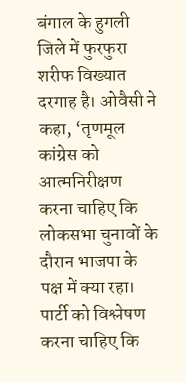बंगाल के हुगली जिले में फुरफुरा शरीफ विख्यात दरगाह है। ओवैसी ने कहा, ‘तृणमूल कांग्रेस को आत्मनिरीक्षण करना चाहिए कि लोकसभा चुनावों के दौरान भाजपा के पक्ष में क्या रहा। पार्टी को विश्लेषण करना चाहिए कि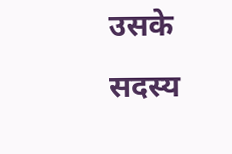उसके सदस्य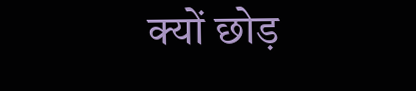क्यों छोड़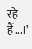रहे हैं...।’